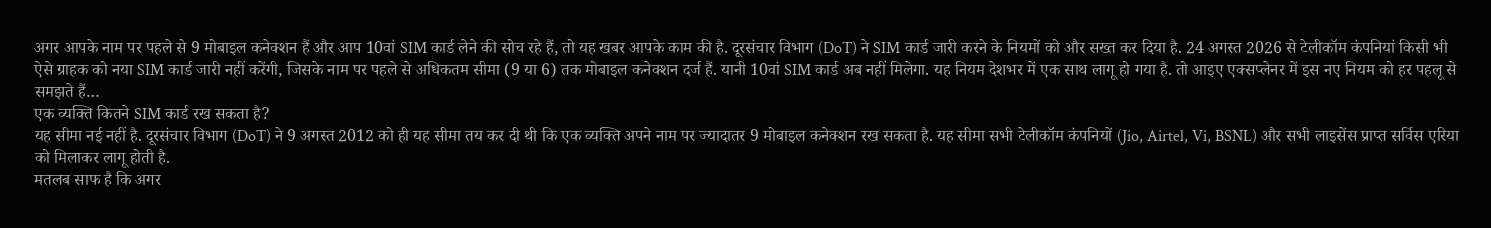अगर आपके नाम पर पहले से 9 मोबाइल कनेक्शन हैं और आप 10वां SIM कार्ड लेने की सोच रहे हैं, तो यह खबर आपके काम की है. दूरसंचार विभाग (DoT) ने SIM कार्ड जारी करने के नियमों को और सख्त कर दिया है. 24 अगस्त 2026 से टेलीकॉम कंपनियां किसी भी ऐसे ग्राहक को नया SIM कार्ड जारी नहीं करेंगी, जिसके नाम पर पहले से अधिकतम सीमा (9 या 6) तक मोबाइल कनेक्शन दर्ज हैं. यानी 10वां SIM कार्ड अब नहीं मिलेगा. यह नियम देशभर में एक साथ लागू हो गया है. तो आइए एक्सप्लेनर में इस नए नियम को हर पहलू से समझते हैं…
एक व्यक्ति कितने SIM कार्ड रख सकता है?
यह सीमा नई नहीं है. दूरसंचार विभाग (DoT) ने 9 अगस्त 2012 को ही यह सीमा तय कर दी थी कि एक व्यक्ति अपने नाम पर ज्यादातर 9 मोबाइल कनेक्शन रख सकता है. यह सीमा सभी टेलीकॉम कंपनियों (Jio, Airtel, Vi, BSNL) और सभी लाइसेंस प्राप्त सर्विस एरिया को मिलाकर लागू होती है.
मतलब साफ है कि अगर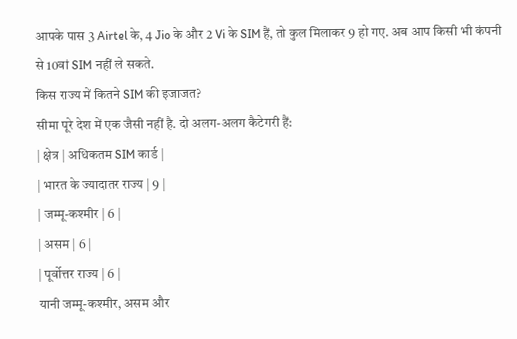आपके पास 3 Airtel के, 4 Jio के और 2 Vi के SIM हैं, तो कुल मिलाकर 9 हो गए. अब आप किसी भी कंपनी से 10वां SIM नहीं ले सकते.
किस राज्य में कितने SIM की इजाजत?
सीमा पूरे देश में एक जैसी नहीं है. दो अलग-अलग कैटेगरी हैं:
| क्षेत्र | अधिकतम SIM कार्ड |
| भारत के ज्यादातर राज्य | 9 |
| जम्मू-कश्मीर | 6 |
| असम | 6 |
| पूर्वोत्तर राज्य | 6 |
यानी जम्मू-कश्मीर, असम और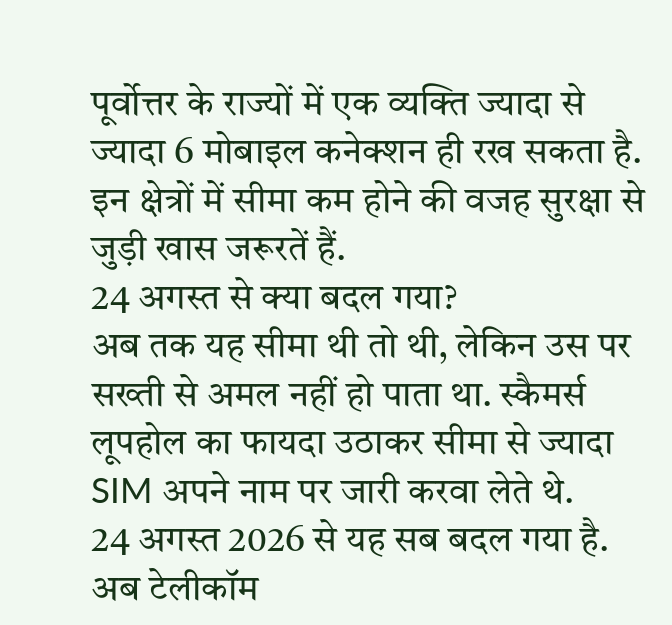पूर्वोत्तर के राज्यों में एक व्यक्ति ज्यादा से ज्यादा 6 मोबाइल कनेक्शन ही रख सकता है. इन क्षेत्रों में सीमा कम होने की वजह सुरक्षा से जुड़ी खास जरूरतें हैं.
24 अगस्त से क्या बदल गया?
अब तक यह सीमा थी तो थी, लेकिन उस पर सख्ती से अमल नहीं हो पाता था. स्कैमर्स लूपहोल का फायदा उठाकर सीमा से ज्यादा SIM अपने नाम पर जारी करवा लेते थे.
24 अगस्त 2026 से यह सब बदल गया है. अब टेलीकॉम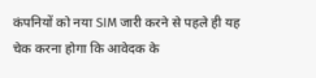कंपनियों को नया SIM जारी करने से पहले ही यह चेक करना होगा कि आवेदक के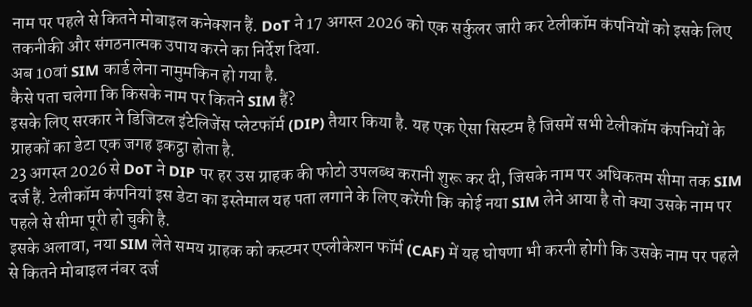नाम पर पहले से कितने मोबाइल कनेक्शन हैं. DoT ने 17 अगस्त 2026 को एक सर्कुलर जारी कर टेलीकॉम कंपनियों को इसके लिए तकनीकी और संगठनात्मक उपाय करने का निर्देश दिया.
अब 10वां SIM कार्ड लेना नामुमकिन हो गया है.
कैसे पता चलेगा कि किसके नाम पर कितने SIM हैं?
इसके लिए सरकार ने डिजिटल इंटेलिजेंस प्लेटफॉर्म (DIP) तैयार किया है. यह एक ऐसा सिस्टम है जिसमें सभी टेलीकॉम कंपनियों के ग्राहकों का डेटा एक जगह इकट्ठा होता है.
23 अगस्त 2026 से DoT ने DIP पर हर उस ग्राहक की फोटो उपलब्ध करानी शुरू कर दी, जिसके नाम पर अधिकतम सीमा तक SIM दर्ज हैं. टेलीकॉम कंपनियां इस डेटा का इस्तेमाल यह पता लगाने के लिए करेंगी कि कोई नया SIM लेने आया है तो क्या उसके नाम पर पहले से सीमा पूरी हो चुकी है.
इसके अलावा, नया SIM लेते समय ग्राहक को कस्टमर एप्लीकेशन फॉर्म (CAF) में यह घोषणा भी करनी होगी कि उसके नाम पर पहले से कितने मोबाइल नंबर दर्ज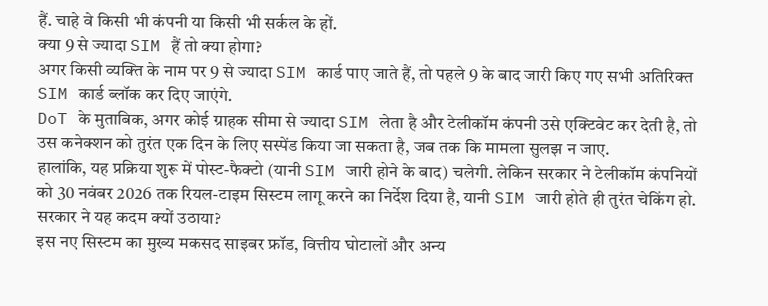हैं. चाहे वे किसी भी कंपनी या किसी भी सर्कल के हों.
क्या 9 से ज्यादा SIM हैं तो क्या होगा?
अगर किसी व्यक्ति के नाम पर 9 से ज्यादा SIM कार्ड पाए जाते हैं, तो पहले 9 के बाद जारी किए गए सभी अतिरिक्त SIM कार्ड ब्लॉक कर दिए जाएंगे.
DoT के मुताबिक, अगर कोई ग्राहक सीमा से ज्यादा SIM लेता है और टेलीकॉम कंपनी उसे एक्टिवेट कर देती है, तो उस कनेक्शन को तुरंत एक दिन के लिए सस्पेंड किया जा सकता है, जब तक कि मामला सुलझ न जाए.
हालांकि, यह प्रक्रिया शुरू में पोस्ट-फैक्टो (यानी SIM जारी होने के बाद) चलेगी. लेकिन सरकार ने टेलीकॉम कंपनियों को 30 नवंबर 2026 तक रियल-टाइम सिस्टम लागू करने का निर्देश दिया है, यानी SIM जारी होते ही तुरंत चेकिंग हो.
सरकार ने यह कदम क्यों उठाया?
इस नए सिस्टम का मुख्य मकसद साइबर फ्रॉड, वित्तीय घोटालों और अन्य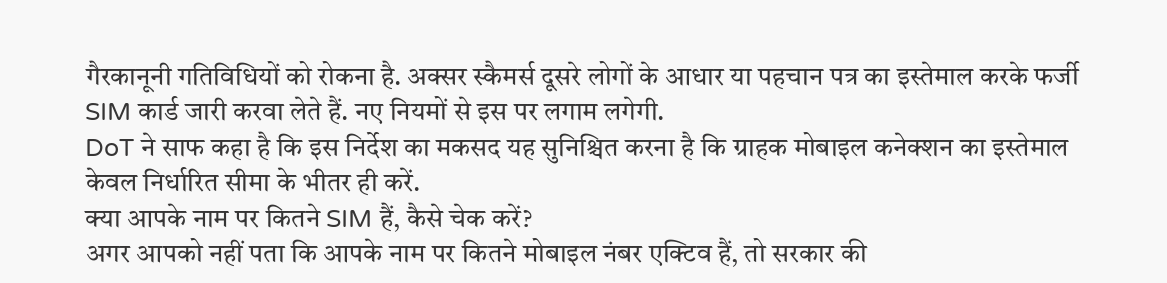गैरकानूनी गतिविधियों को रोकना है. अक्सर स्कैमर्स दूसरे लोगों के आधार या पहचान पत्र का इस्तेमाल करके फर्जी SIM कार्ड जारी करवा लेते हैं. नए नियमों से इस पर लगाम लगेगी.
DoT ने साफ कहा है कि इस निर्देश का मकसद यह सुनिश्चित करना है कि ग्राहक मोबाइल कनेक्शन का इस्तेमाल केवल निर्धारित सीमा के भीतर ही करें.
क्या आपके नाम पर कितने SIM हैं, कैसे चेक करें?
अगर आपको नहीं पता कि आपके नाम पर कितने मोबाइल नंबर एक्टिव हैं, तो सरकार की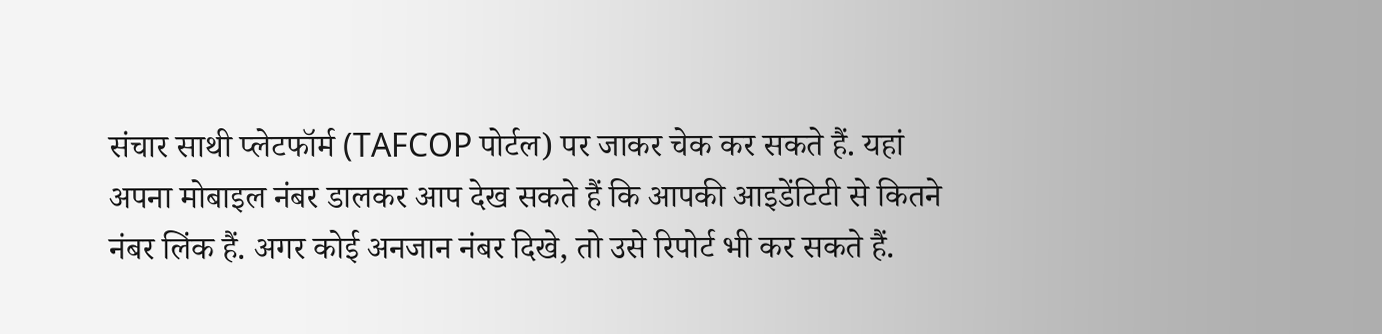संचार साथी प्लेटफॉर्म (TAFCOP पोर्टल) पर जाकर चेक कर सकते हैं. यहां अपना मोबाइल नंबर डालकर आप देख सकते हैं कि आपकी आइडेंटिटी से कितने नंबर लिंक हैं. अगर कोई अनजान नंबर दिखे, तो उसे रिपोर्ट भी कर सकते हैं.